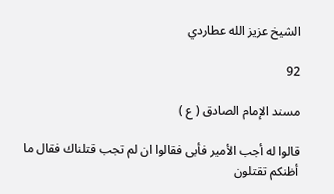الشيخ عزيز الله عطاردي

92

مسند الإمام الصادق ( ع )

قالوا له أجب الأمير فأبى فقالوا ان لم تجب قتلناك فقال ما أظنكم تقتلون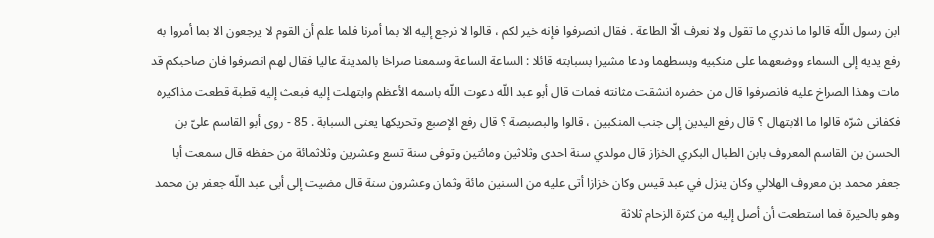ابن رسول اللّه قالوا ما ندري ما تقول ولا نعرف الّا الطاعة . فقال انصرفوا فإنه خير لكم ، قالوا لا نرجع إليه الا بما أمرنا فلما علم أن القوم لا يرجعون الا بما أمروا به رفع يديه إلى السماء ووضعهما على منكبيه وبسطهما ودعا مشيرا بسبابته قائلا : الساعة الساعة وسمعنا صراخا بالمدينة عاليا فقال لهم انصرفوا فان صاحبكم قد مات وهذا الصراخ عليه فانصرفوا قال من حضره انشقت مثانته فمات قال أبو عبد اللّه دعوت اللّه باسمه الأعظم وابتهلت إليه فبعث إليه قطبة قطعت مذاكيره فكفانى شرّه قالوا ما الابتهال ؟ قال رفع اليدين إلى جنب المنكبين ، قالوا والبصبصة ؟ قال رفع الإصبع وتحريكها يعنى السبابة . 85 - روى أبو القاسم علىّ بن الحسن بن القاسم المعروف بابن الطبال البكري الخزاز قال مولدي سنة احدى وثلاثين ومائتين وتوفى سنة تسع وعشرين وثلاثمائة من حفظه قال سمعت أبا جعفر محمد بن معروف الهلالي وكان ينزل في عبد قيس وكان خزازا أتى عليه من السنين مائة وثمان وعشرون سنة قال مضيت إلى أبى عبد اللّه جعفر بن محمد وهو بالحيرة فما استطعت أن أصل إليه من كثرة الزحام ثلاثة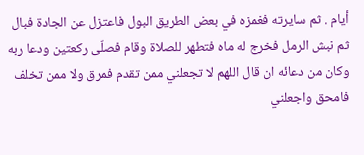أيام . ثم سايرته فغمزه في بعض الطريق البول فاعتزل عن الجادة فبال ثم نبش الرمل فخرج له ماه فتطهر للصلاة وقام فصلّى ركعتين ودعا ربه وكان من دعائه ان قال اللهم لا تجعلني ممن تقدم فمرق ولا ممن تخلف فامحق واجعلني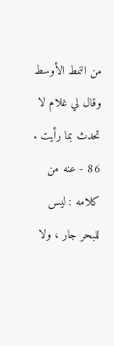من النمط الأوسط وقال لي غلام لا تحدث بما رأيت . 86 - عنه من كلامه : ليس للبحر جار ، ولا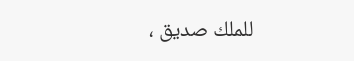للملك صديق ،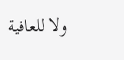ولا للعافية